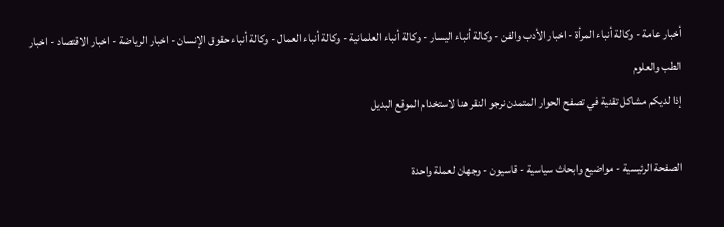أخبار عامة - وكالة أنباء المرأة - اخبار الأدب والفن - وكالة أنباء اليسار - وكالة أنباء العلمانية - وكالة أنباء العمال - وكالة أنباء حقوق الإنسان - اخبار الرياضة - اخبار الاقتصاد - اخبار الطب والعلوم
إذا لديكم مشاكل تقنية في تصفح الحوار المتمدن نرجو النقر هنا لاستخدام الموقع البديل

الصفحة الرئيسية - مواضيع وابحاث سياسية - قاسيون - وجهان لعملة واحدة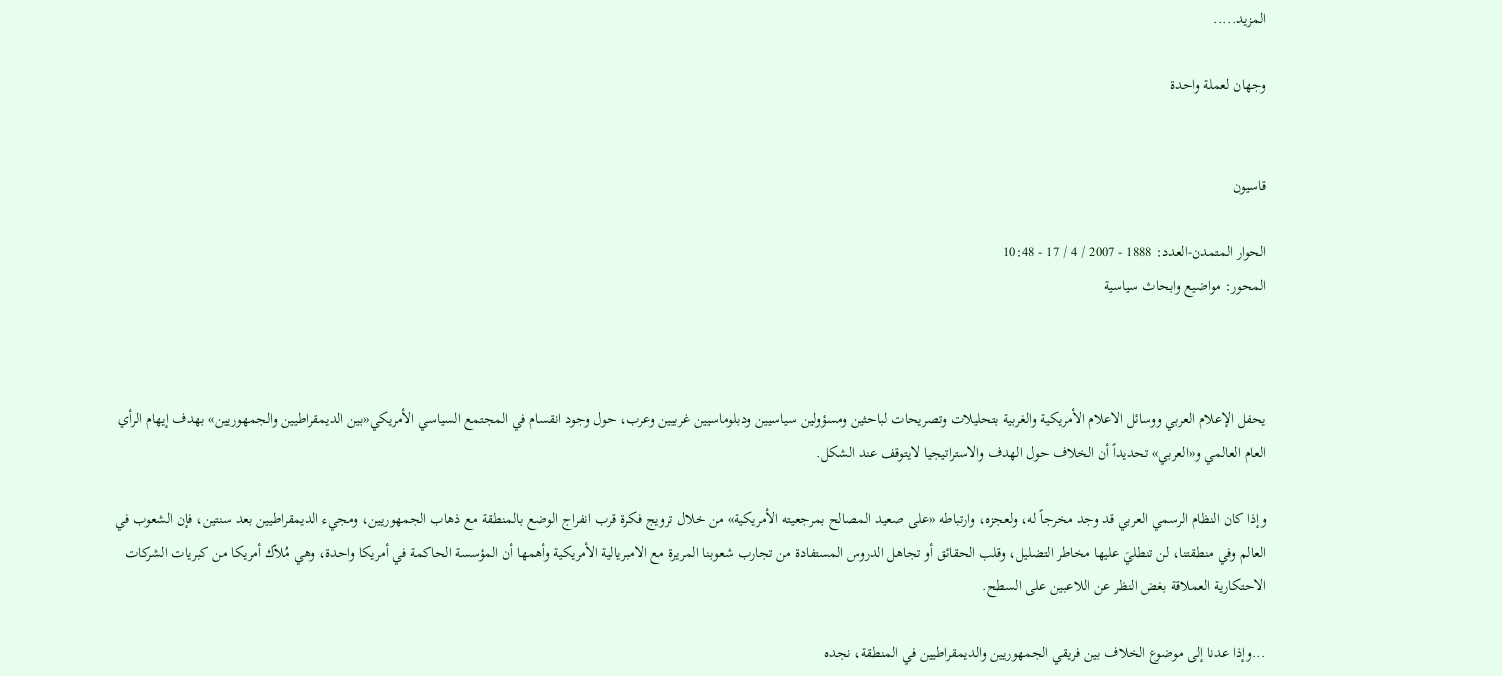المزيد.....

وجهان لعملة واحدة


قاسيون

الحوار المتمدن-العدد: 1888 - 2007 / 4 / 17 - 10:48
المحور: مواضيع وابحاث سياسية



يحفل الإعلام العربي ووسائل الاعلام الأمريكية والغربية بتحليلات وتصريحات لباحثين ومسؤولين سياسيين ودبلوماسيين غربيين وعرب، حول وجود انقسام في المجتمع السياسي الأمريكي«بين الديمقراطيين والجمهوريين» بهدف إيهام الرأي العام العالمي و«العربي» تحديداً أن الخلاف حول الهدف والاستراتيجيا لايتوقف عند الشكل.

وإذا كان النظام الرسمي العربي قد وجد مخرجاً له، ولعجزه، وارتباطه «على صعيد المصالح بمرجعيته الأمريكية» من خلال ترويج فكرة قرب انفراج الوضع بالمنطقة مع ذهاب الجمهوريين، ومجيء الديمقراطيين بعد سنتين، فإن الشعوب في العالم وفي منطقتنا، لن تنطليَ عليها مخاطر التضليل، وقلب الحقائق أو تجاهل الدروس المستفادة من تجارب شعوبنا المريرة مع الامبريالية الأمريكية وأهمها أن المؤسسة الحاكمة في أمريكا واحدة، وهي مُلاّك أمريكا من كبريات الشركات الاحتكارية العملاقة بغض النظر عن اللاعبين على السطح.

...وإذا عدنا إلى موضوع الخلاف بين فريقي الجمهوريين والديمقراطيين في المنطقة، نجده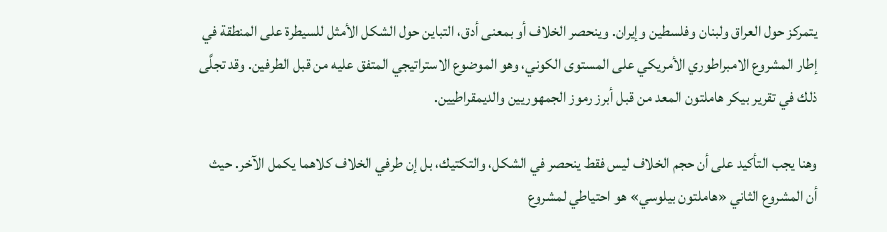يتمركز حول العراق ولبنان وفلسطين وإيران. وينحصر الخلاف أو بمعنى أدق، التباين حول الشكل الأمثل للسيطرة على المنطقة في إطار المشروع الامبراطوري الأمريكي على المستوى الكوني، وهو الموضوع الاستراتيجي المتفق عليه من قبل الطرفين. وقد تجلَّى ذلك في تقرير بيكر هاملتون المعد من قبل أبرز رموز الجمهوريين والديمقراطيين.

وهنا يجب التأكيد على أن حجم الخلاف ليس فقط ينحصر في الشكل، والتكتيك، بل إن طرفي الخلاف كلاهما يكمل الآخر. حيث أن المشروع الثاني «هاملتون بيلوسي» هو احتياطي لمشروع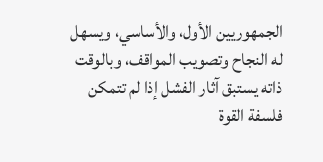الجمهوريين الأول، والأساسي، ويسهل له النجاح وتصويب المواقف، وبالوقت ذاته يستبق آثار الفشل إذا لم تتمكن فلسفة القوة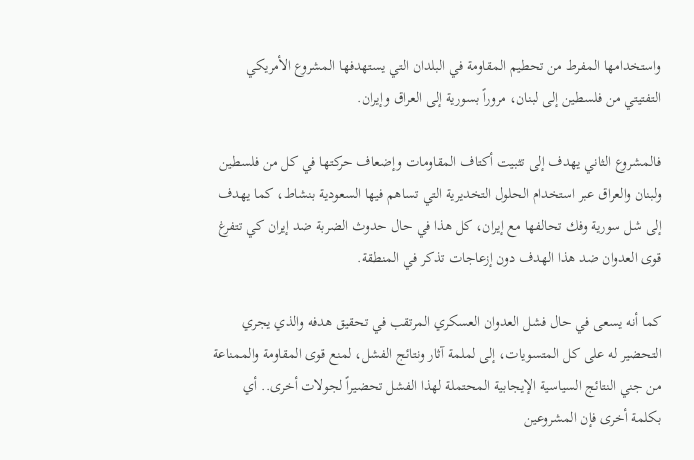واستخدامها المفرط من تحطيم المقاومة في البلدان التي يستهدفها المشروع الأمريكي التفتيتي من فلسطين إلى لبنان، مروراً بسورية إلى العراق وإيران.

فالمشروع الثاني يهدف إلى تثبيت أكتاف المقاومات وإضعاف حركتها في كل من فلسطين ولبنان والعراق عبر استخدام الحلول التخديرية التي تساهم فيها السعودية بنشاط، كما يهدف إلى شل سورية وفك تحالفها مع إيران، كل هذا في حال حدوث الضربة ضد إيران كي تتفرغ قوى العدوان ضد هذا الهدف دون إزعاجات تذكر في المنطقة.

كما أنه يسعى في حال فشل العدوان العسكري المرتقب في تحقيق هدفه والذي يجري التحضير له على كل المتسويات، إلى لملمة آثار ونتائج الفشل، لمنع قوى المقاومة والممناعة من جني النتائج السياسية الإيجابية المحتملة لهذا الفشل تحضيراً لجولات أخرى.. أي بكلمة أخرى فإن المشروعين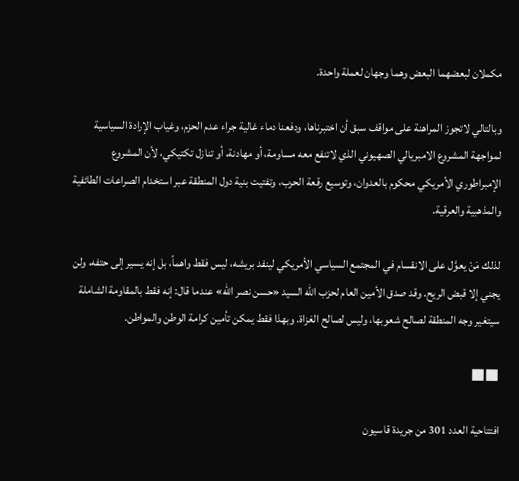مكملان لبعضهما البعض وهما وجهان لعملة واحدة.

وبالتالي لاتجوز المراهنة على مواقف سبق أن اختبرناها، ودفعنا دماء غالية جراء عدم الحزم، وغياب الإرادة السياسية لمواجهة المشروع الامبريالي الصهيوني الذي لاتنفع معه مساومة، أو مهادنة، أو تنازل تكتيكي، لأن المشروع الإمبراطوري الأمريكي محكوم بالعدوان، وتوسيع رقعة الحرب، وتفتيت بنية دول المنطقة عبر استخدام الصراعات الطائفية والمذهبية والعرقية.

لذلك مَنْ يعوَّل على الانقسام في المجتمع السياسي الأمريكي لينفد بريشه، ليس فقط واهماً، بل إنه يسير إلى حتفه، ولن يجني إلا قبض الريح. وقد صدق الأمين العام لحزب الله السيد «حسن نصر الله» عندما قال: إنه فقط بالمقاومة الشاملة سيتغير وجه المنطقة لصالح شعوبها، وليس لصالح الغزاة. وبهذا فقط يمكن تأمين كرامة الوطن والمواطن.

■■

افتتاحية العدد 301 من جريدة قاسيون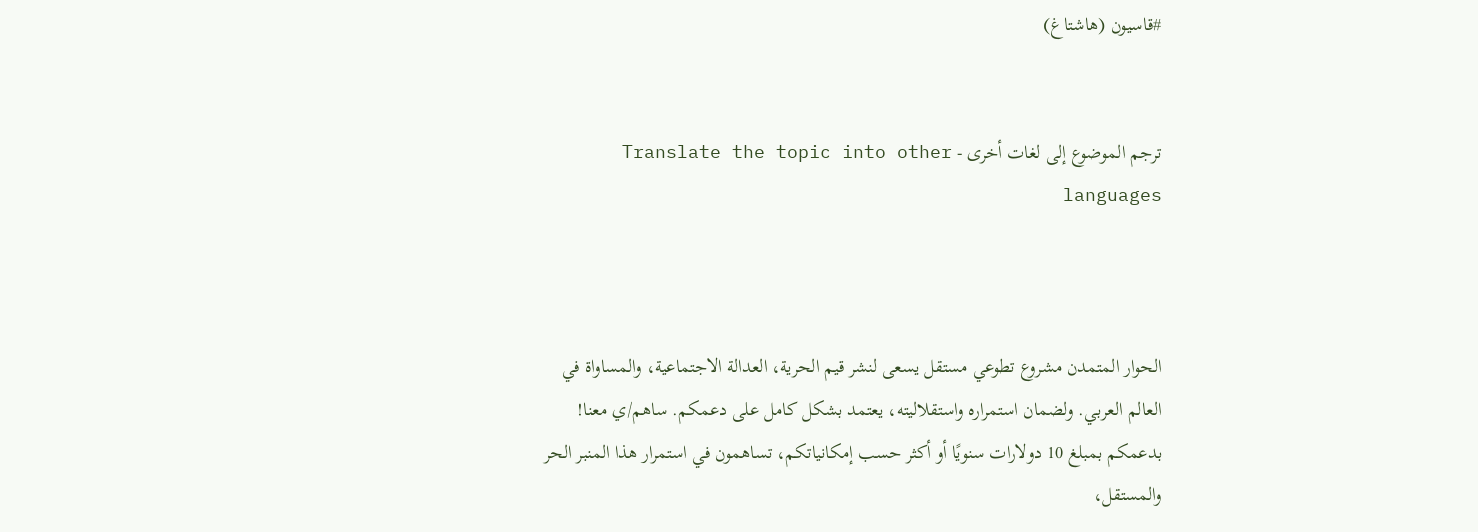#قاسيون (هاشتاغ)


ترجم الموضوع إلى لغات أخرى - Translate the topic into other languages



الحوار المتمدن مشروع تطوعي مستقل يسعى لنشر قيم الحرية، العدالة الاجتماعية، والمساواة في العالم العربي. ولضمان استمراره واستقلاليته، يعتمد بشكل كامل على دعمكم. ساهم/ي معنا! بدعمكم بمبلغ 10 دولارات سنويًا أو أكثر حسب إمكانياتكم، تساهمون في استمرار هذا المنبر الحر والمستقل،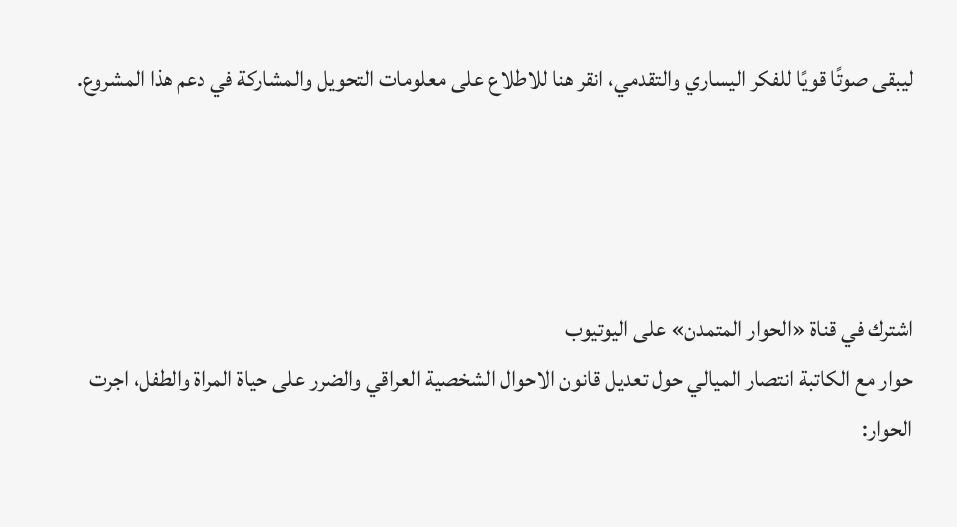ليبقى صوتًا قويًا للفكر اليساري والتقدمي، انقر هنا للاطلاع على معلومات التحويل والمشاركة في دعم هذا المشروع.




اشترك في قناة «الحوار المتمدن» على اليوتيوب
حوار مع الكاتبة انتصار الميالي حول تعديل قانون الاحوال الشخصية العراقي والضرر على حياة المراة والطفل، اجرت الحوار: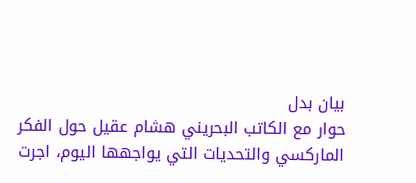بيان بدل
حوار مع الكاتب البحريني هشام عقيل حول الفكر الماركسي والتحديات التي يواجهها اليوم، اجرت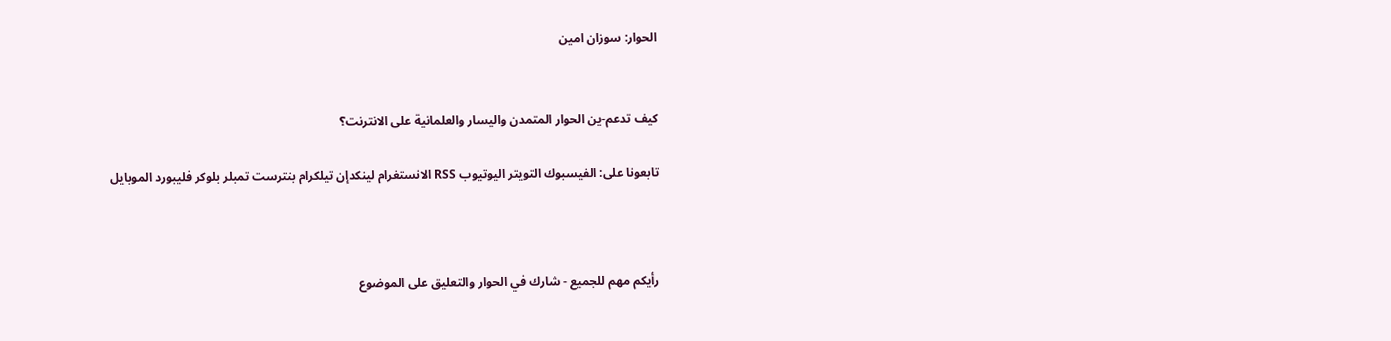الحوار: سوزان امين


كيف تدعم-ين الحوار المتمدن واليسار والعلمانية على الانترنت؟

تابعونا على: الفيسبوك التويتر اليوتيوب RSS الانستغرام لينكدإن تيلكرام بنترست تمبلر بلوكر فليبورد الموبايل



رأيكم مهم للجميع - شارك في الحوار والتعليق على الموضوع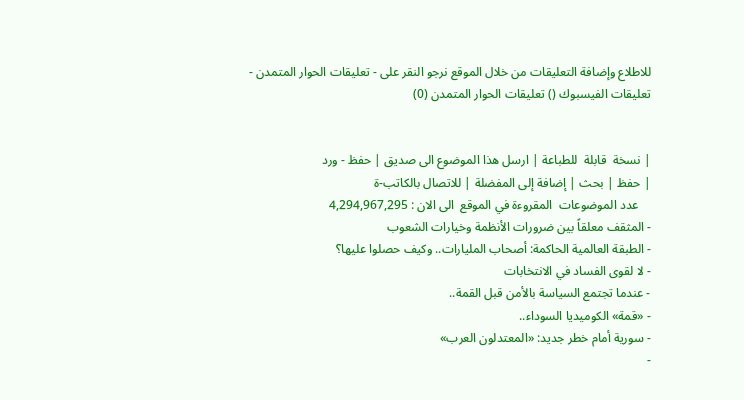للاطلاع وإضافة التعليقات من خلال الموقع نرجو النقر على - تعليقات الحوار المتمدن -
تعليقات الفيسبوك () تعليقات الحوار المتمدن (0)


| نسخة  قابلة  للطباعة | ارسل هذا الموضوع الى صديق | حفظ - ورد
| حفظ | بحث | إضافة إلى المفضلة | للاتصال بالكاتب-ة
    عدد الموضوعات  المقروءة في الموقع  الى الان : 4,294,967,295
- المثقف معلقاً بين ضرورات الأنظمة وخيارات الشعوب
- الطبقة العالمية الحاكمة: أصحاب المليارات.. وكيف حصلوا عليها؟
- لا لقوى الفساد في الانتخابات
- عندما تجتمع السياسة بالأمن قبل القمة..
- «قمة» الكوميديا السوداء..
- سورية أمام خطر جديد: «المعتدلون العرب»
-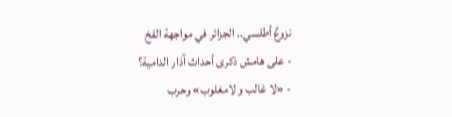نزوعٌ أطلسي.. الجزائر في مواجهة الفخ
- على هامش ذكرى أحداث آذار الدامية؟
- «لا غالب و لامغلوب» وحرب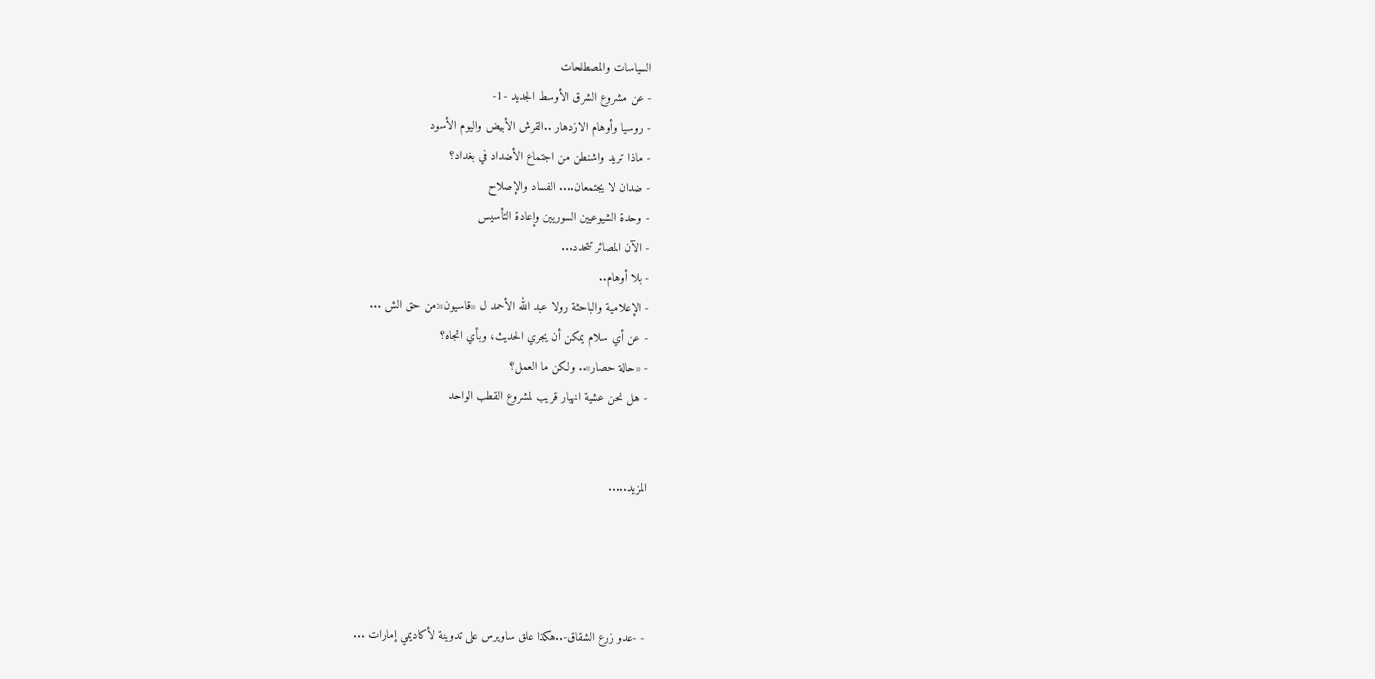السياسات والمصطلحات
- عن مشروع الشرق الأوسط الجديد -1-
- روسيا وأوهام الازدهار ..القرش الأبيض واليوم الأسود
- ماذا تريد واشنطن من اجتماع الأضداد في بغداد؟
- ضدان لا يجتمعان.... الفساد والإصلاح
- وحدة الشيوعيين السوريين وإعادة التأسيس
- الآن المصائر تتحدد...
- بلا أوهام..
- الإعلامية والباحثة رولا عبد الله الأحمد ل «قاسيون»:من حق الش ...
- عن أي سلام يمكن أن يجري الحديث، وبأي اتجاه؟
- «حالة حصار».. ولكن ما العمل؟
- هل نحن عشية انهيار قريب لمشروع القطب الواحد


المزيد.....




- -عدو زرع الشقاق-..هكذا علق ساويرس على تدوينة لأكاديمي إمارات ...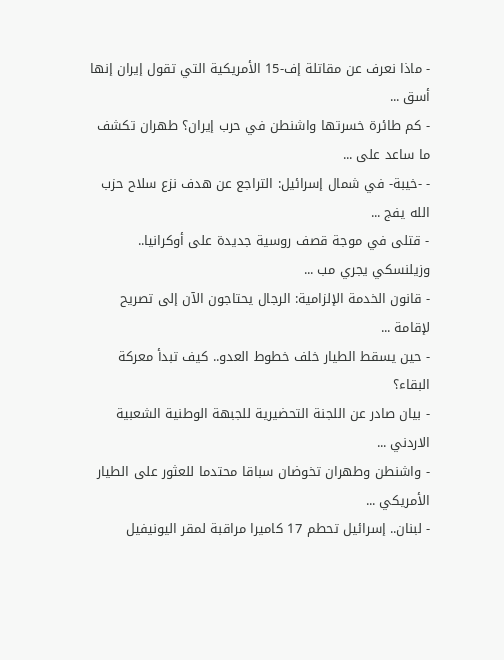- ماذا نعرف عن مقاتلة إف-15 الأمريكية التي تقول إيران إنها أسق ...
- كم طائرة خسرتها واشنطن في حرب إيران؟ طهران تكشف ما ساعد على ...
- -خيبة- في شمال إسرائيل: التراجع عن هدف نزع سلاح حزب الله يفج ...
- قتلى في موجة قصف روسية جديدة على أوكرانيا.. وزيلنسكي يجري مب ...
- قانون الخدمة الإلزامية: الرجال يحتاجون الآن إلى تصريح لإقامة ...
- حين يسقط الطيار خلف خطوط العدو.. كيف تبدأ معركة البقاء؟
- بيان صادر عن اللجنة التحضيرية للجبهة الوطنية الشعبية الاردني ...
- واشنطن وطهران تخوضان سباقا محتدما للعثور على الطيار الأمريكي ...
- لبنان.. إسرائيل تحطم 17 كاميرا مراقبة لمقر اليونيفيل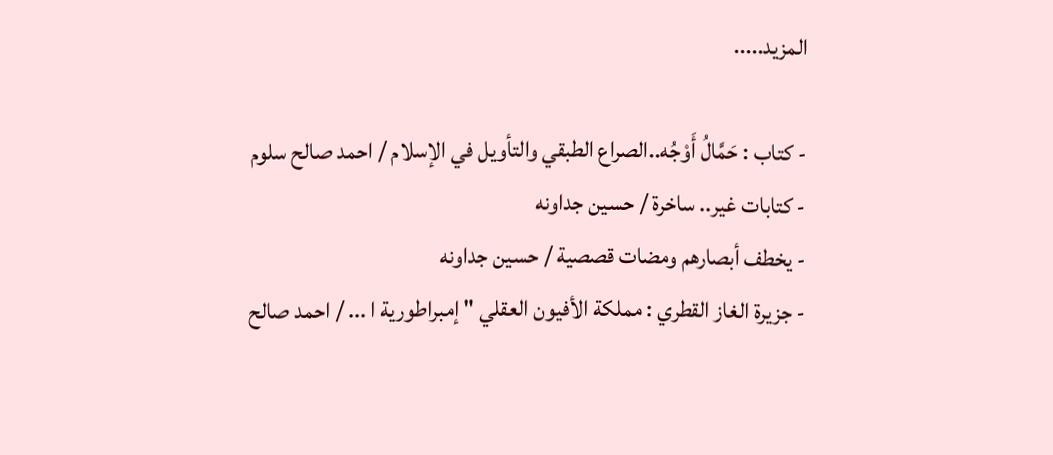المزيد.....

- كتاب : حَمَّالُ أَوْجُه..الصراع الطبقي والتأويل في الإسلام / احمد صالح سلوم
- كتابات غير.. ساخرة / حسين جداونه
- يخطف أبصارهم ومضات قصصية / حسين جداونه
- جزيرة الغاز القطري : مملكة الأفيون العقلي " إمبراطورية ا ... / احمد صالح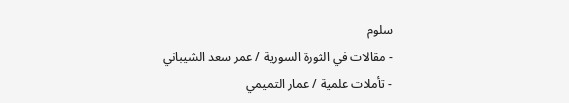سلوم
- مقالات في الثورة السورية / عمر سعد الشيباني
- تأملات علمية / عمار التميمي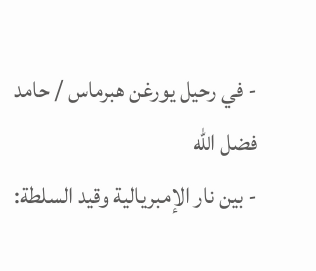- في رحيل يورغن هبرماس / حامد فضل الله
- بين نار الإمبريالية وقيد السلطة: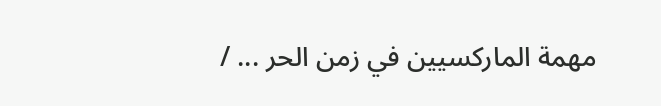مهمة الماركسيين في زمن الحر ... /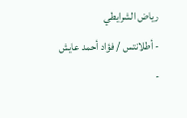رياض الشرايطي
- أطلانتس / فؤاد أحمد عايش
-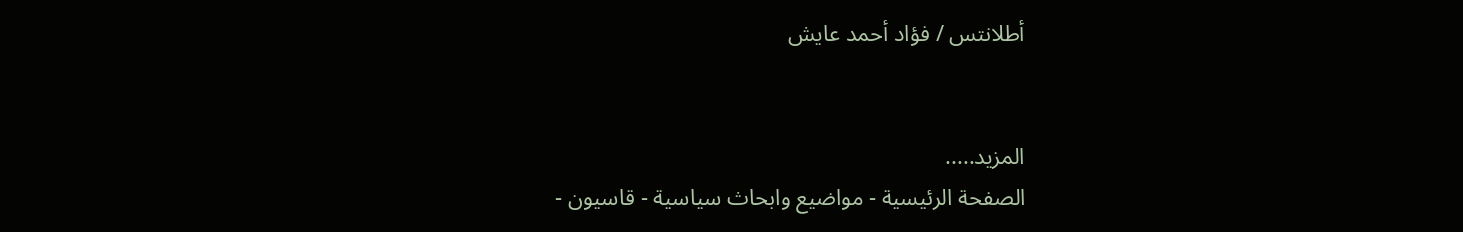أطلانتس / فؤاد أحمد عايش


المزيد.....
الصفحة الرئيسية - مواضيع وابحاث سياسية - قاسيون -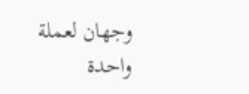وجهان لعملة واحدة